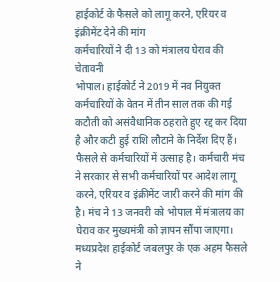हाईकोर्ट के फैसले को लागू करने, एरियर व इंक्रीमेंट देने की मांग
कर्मचारियों ने दी 13 को मंत्रालय घेराव की चेतावनी
भोपाल। हाईकोर्ट ने 2019 में नव नियुक्त कर्मचारियों के वेतन में तीन साल तक की गई कटौती को असंवैधानिक ठहराते हुए रद्द कर दिया है और कटी हुई राशि लौटाने के निर्देश दिए हैं। फैसले से कर्मचारियों में उत्साह है। कर्मचारी मंच ने सरकार से सभी कर्मचारियों पर आदेश लागू करने, एरियर व इंक्रीमेंट जारी करने की मांग की है। मंच ने 13 जनवरी को भोपाल में मंत्रालय का घेराव कर मुख्यमंत्री को ज्ञापन सौंपा जाएगा।
मध्यप्रदेश हाईकोर्ट जबलपुर के एक अहम फैसले ने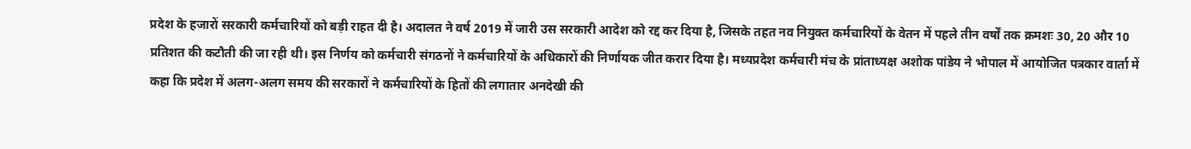प्रदेश के हजारों सरकारी कर्मचारियों को बड़ी राहत दी है। अदालत ने वर्ष 2019 में जारी उस सरकारी आदेश को रद्द कर दिया है, जिसके तहत नव नियुक्त कर्मचारियों के वेतन में पहले तीन वर्षों तक क्रमशः 30, 20 और 10 प्रतिशत की कटौती की जा रही थी। इस निर्णय को कर्मचारी संगठनों ने कर्मचारियों के अधिकारों की निर्णायक जीत करार दिया है। मध्यप्रदेश कर्मचारी मंच के प्रांताध्यक्ष अशोक पांडेय ने भोपाल में आयोजित पत्रकार वार्ता में कहा कि प्रदेश में अलग-अलग समय की सरकारों ने कर्मचारियों के हितों की लगातार अनदेखी की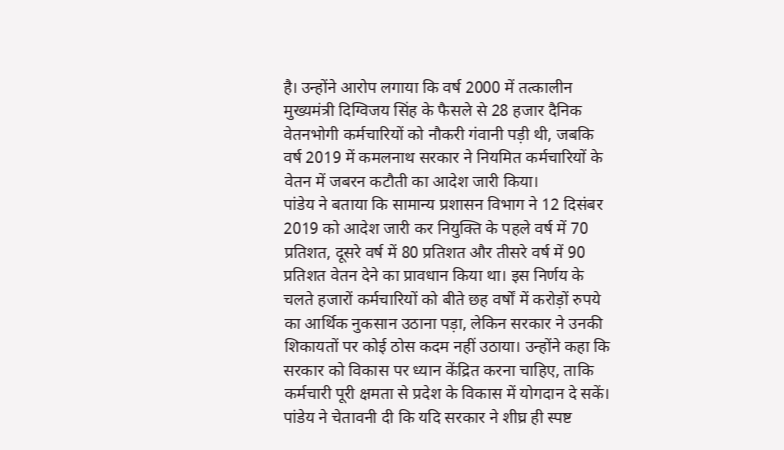है। उन्होंने आरोप लगाया कि वर्ष 2000 में तत्कालीन मुख्यमंत्री दिग्विजय सिंह के फैसले से 28 हजार दैनिक वेतनभोगी कर्मचारियों को नौकरी गंवानी पड़ी थी, जबकि वर्ष 2019 में कमलनाथ सरकार ने नियमित कर्मचारियों के वेतन में जबरन कटौती का आदेश जारी किया।
पांडेय ने बताया कि सामान्य प्रशासन विभाग ने 12 दिसंबर 2019 को आदेश जारी कर नियुक्ति के पहले वर्ष में 70 प्रतिशत, दूसरे वर्ष में 80 प्रतिशत और तीसरे वर्ष में 90 प्रतिशत वेतन देने का प्रावधान किया था। इस निर्णय के चलते हजारों कर्मचारियों को बीते छह वर्षों में करोड़ों रुपये का आर्थिक नुकसान उठाना पड़ा, लेकिन सरकार ने उनकी शिकायतों पर कोई ठोस कदम नहीं उठाया। उन्होंने कहा कि सरकार को विकास पर ध्यान केंद्रित करना चाहिए, ताकि कर्मचारी पूरी क्षमता से प्रदेश के विकास में योगदान दे सकें। पांडेय ने चेतावनी दी कि यदि सरकार ने शीघ्र ही स्पष्ट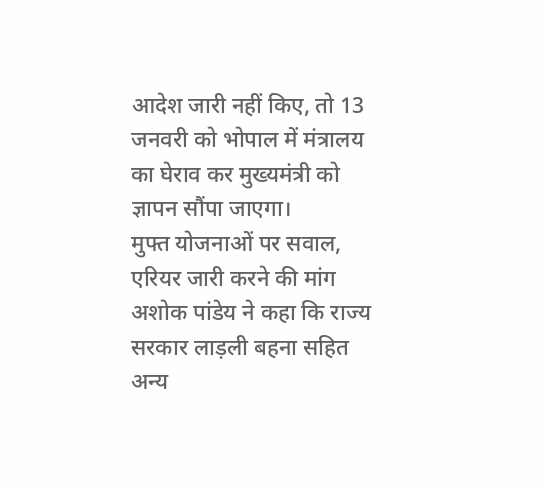आदेश जारी नहीं किए, तो 13 जनवरी को भोपाल में मंत्रालय का घेराव कर मुख्यमंत्री को ज्ञापन सौंपा जाएगा।
मुफ्त योजनाओं पर सवाल, एरियर जारी करने की मांग
अशोक पांडेय ने कहा कि राज्य सरकार लाड़ली बहना सहित अन्य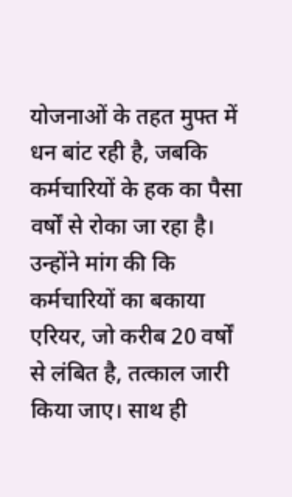योजनाओं के तहत मुफ्त में धन बांट रही है, जबकि कर्मचारियों के हक का पैसा वर्षों से रोका जा रहा है। उन्होंने मांग की कि कर्मचारियों का बकाया एरियर, जो करीब 20 वर्षों से लंबित है, तत्काल जारी किया जाए। साथ ही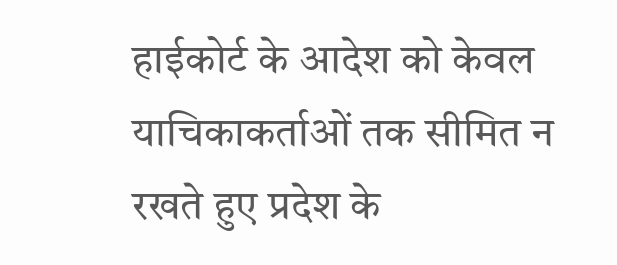हाईकोर्ट के आदेश को केवल याचिकाकर्ताओं तक सीमित न रखते हुए प्रदेश के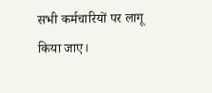सभी कर्मचारियों पर लागू किया जाए।